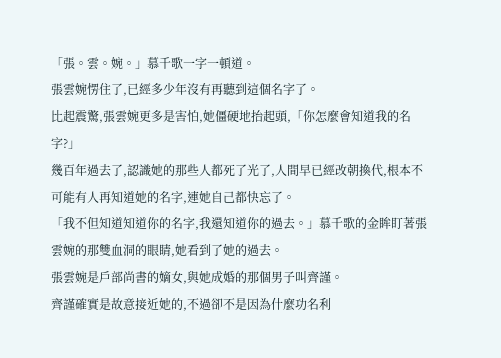「張。雲。婉。」慕千歌一字一頓道。
張雲婉愣住了,已經多少年沒有再聽到這個名字了。
比起震驚,張雲婉更多是害怕,她僵硬地抬起頭,「你怎麼會知道我的名字?」
幾百年過去了,認識她的那些人都死了光了,人間早已經改朝換代,根本不可能有人再知道她的名字,連她自己都快忘了。
「我不但知道知道你的名字,我還知道你的過去。」慕千歌的金眸盯著張雲婉的那雙血洞的眼睛,她看到了她的過去。
張雲婉是戶部尚書的嫡女,與她成婚的那個男子叫齊謹。
齊謹確實是故意接近她的,不過卻不是因為什麼功名利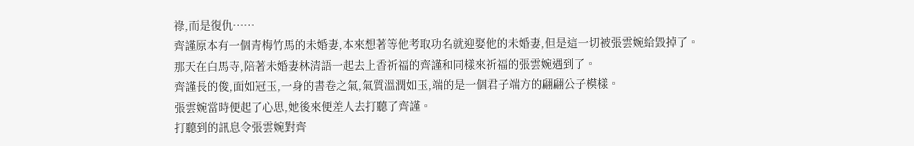祿,而是復仇……
齊謹原本有一個青梅竹馬的未婚妻,本來想著等他考取功名就迎娶他的未婚妻,但是這一切被張雲婉給毀掉了。
那天在白馬寺,陪著未婚妻林清語一起去上香祈福的齊謹和同樣來祈福的張雲婉遇到了。
齊謹長的俊,面如冠玉,一身的書卷之氣,氣質溫潤如玉,端的是一個君子端方的翩翩公子模樣。
張雲婉當時便起了心思,她後來便差人去打聽了齊謹。
打聽到的訊息令張雲婉對齊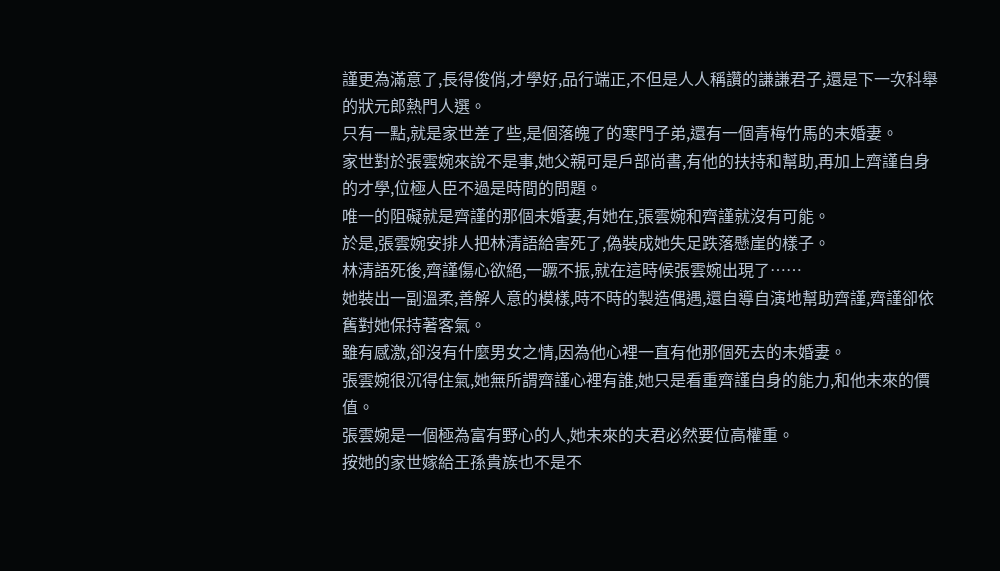謹更為滿意了,長得俊俏,才學好,品行端正,不但是人人稱讚的謙謙君子,還是下一次科舉的狀元郎熱門人選。
只有一點,就是家世差了些,是個落魄了的寒門子弟,還有一個青梅竹馬的未婚妻。
家世對於張雲婉來說不是事,她父親可是戶部尚書,有他的扶持和幫助,再加上齊謹自身的才學,位極人臣不過是時間的問題。
唯一的阻礙就是齊謹的那個未婚妻,有她在,張雲婉和齊謹就沒有可能。
於是,張雲婉安排人把林清語給害死了,偽裝成她失足跌落懸崖的樣子。
林清語死後,齊謹傷心欲絕,一蹶不振,就在這時候張雲婉出現了……
她裝出一副溫柔,善解人意的模樣,時不時的製造偶遇,還自導自演地幫助齊謹,齊謹卻依舊對她保持著客氣。
雖有感激,卻沒有什麼男女之情,因為他心裡一直有他那個死去的未婚妻。
張雲婉很沉得住氣,她無所謂齊謹心裡有誰,她只是看重齊謹自身的能力,和他未來的價值。
張雲婉是一個極為富有野心的人,她未來的夫君必然要位高權重。
按她的家世嫁給王孫貴族也不是不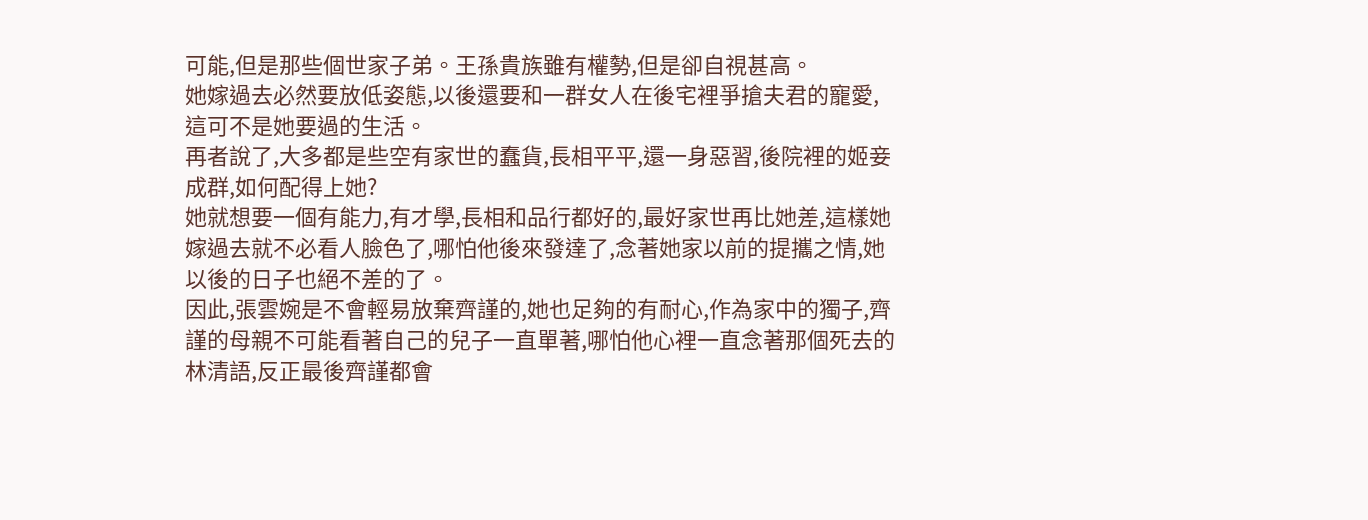可能,但是那些個世家子弟。王孫貴族雖有權勢,但是卻自視甚高。
她嫁過去必然要放低姿態,以後還要和一群女人在後宅裡爭搶夫君的寵愛,這可不是她要過的生活。
再者說了,大多都是些空有家世的蠢貨,長相平平,還一身惡習,後院裡的姬妾成群,如何配得上她?
她就想要一個有能力,有才學,長相和品行都好的,最好家世再比她差,這樣她嫁過去就不必看人臉色了,哪怕他後來發達了,念著她家以前的提攜之情,她以後的日子也絕不差的了。
因此,張雲婉是不會輕易放棄齊謹的,她也足夠的有耐心,作為家中的獨子,齊謹的母親不可能看著自己的兒子一直單著,哪怕他心裡一直念著那個死去的林清語,反正最後齊謹都會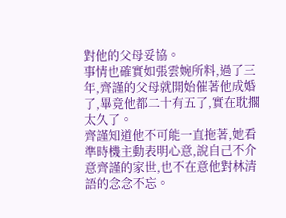對他的父母妥協。
事情也確實如張雲婉所料,過了三年,齊謹的父母就開始催著他成婚了,畢竟他都二十有五了,實在耽擱太久了。
齊謹知道他不可能一直拖著,她看準時機主動表明心意,說自己不介意齊謹的家世,也不在意他對林清語的念念不忘。